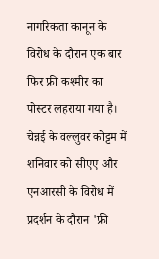नागरिकता कानून के विरोध के दौरान एक बार फिर फ्री कश्मीर का पोस्टर लहराया गया है। चेन्नई के वल्लुवर कोट्टम में शनिवार को सीएए और एनआरसी के विरोध में प्रदर्शन के दौरान 'फ्री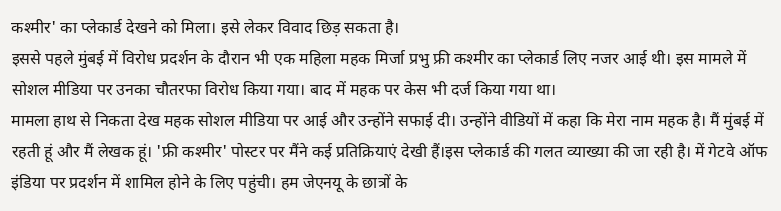कश्मीर' का प्लेकार्ड देखने को मिला। इसे लेकर विवाद छिड़ सकता है।
इससे पहले मुंबई में विरोध प्रदर्शन के दौरान भी एक महिला महक मिर्जा प्रभु फ्री कश्मीर का प्लेकार्ड लिए नजर आई थी। इस मामले में सोशल मीडिया पर उनका चौतरफा विरोध किया गया। बाद में महक पर केस भी दर्ज किया गया था।
मामला हाथ से निकता देख महक सोशल मीडिया पर आई और उन्होंने सफाई दी। उन्होंने वीडियों में कहा कि मेरा नाम महक है। मैं मुंबई में रहती हूं और मैं लेखक हूं। 'फ्री कश्मीर' पोस्टर पर मैंने कई प्रतिक्रियाएं देखी हैं।इस प्लेकार्ड की गलत व्याख्या की जा रही है। में गेटवे ऑफ इंडिया पर प्रदर्शन में शामिल होने के लिए पहुंची। हम जेएनयू के छात्रों के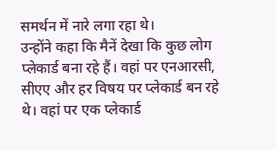समर्थन में नारे लगा रहा थे।
उन्होंने कहा कि मैनें देखा कि कुछ लोग प्लेकार्ड बना रहे हैं। वहां पर एनआरसी, सीएए और हर विषय पर प्लेकार्ड बन रहे थे। वहां पर एक प्लेकार्ड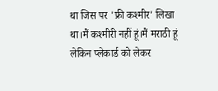था जिस पर 'फ्री कश्मीर' लिखा था।मैं कश्मीरी नहीं हूं।मैं मराठी हूं लेकिन प्लेकार्ड को लेकर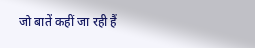जो बातें कहीं जा रही हैं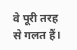वे पूरी तरह से गलत हैं।